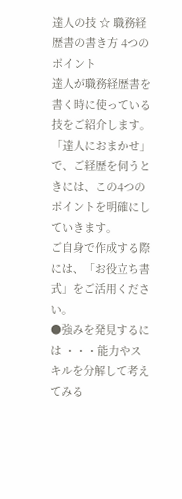達人の技 ☆ 職務経歴書の書き方 4つのポイント
達人が職務経歴書を書く時に使っている技をご紹介します。
「達人におまかせ」で、ご経歴を伺うときには、この4つのポイントを明確にしていきます。
ご自身で作成する際には、「お役立ち書式」をご活用ください。
●強みを発見するには ・・・能力やスキルを分解して考えてみる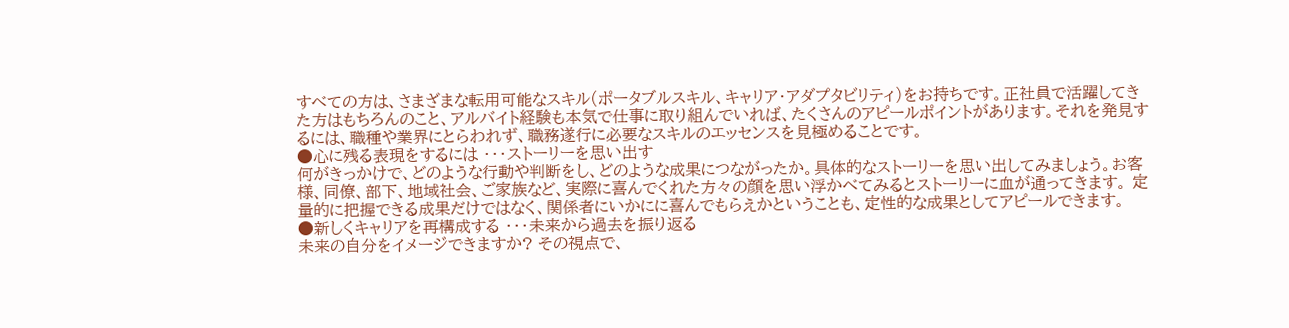すべての方は、さまざまな転用可能なスキル(ポータブルスキル、キャリア・アダプタビリティ)をお持ちです。正社員で活躍してきた方はもちろんのこと、アルバイト経験も本気で仕事に取り組んでいれば、たくさんのアピールポイントがあります。それを発見するには、職種や業界にとらわれず、職務遂行に必要なスキルのエッセンスを見極めることです。
●心に残る表現をするには ・・・ストーリーを思い出す
何がきっかけで、どのような行動や判断をし、どのような成果につながったか。具体的なストーリーを思い出してみましょう。お客様、同僚、部下、地域社会、ご家族など、実際に喜んでくれた方々の顔を思い浮かべてみるとストーリーに血が通ってきます。 定量的に把握できる成果だけではなく、関係者にいかにに喜んでもらえかということも、定性的な成果としてアピールできます。
●新しくキャリアを再構成する ・・・未来から過去を振り返る
未来の自分をイメージできますか? その視点で、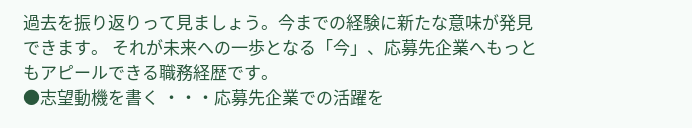過去を振り返りって見ましょう。今までの経験に新たな意味が発見できます。 それが未来への一歩となる「今」、応募先企業へもっともアピールできる職務経歴です。
●志望動機を書く ・・・応募先企業での活躍を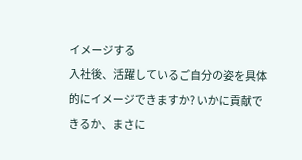イメージする
入社後、活躍しているご自分の姿を具体的にイメージできますか? いかに貢献できるか、まさに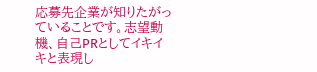応募先企業が知りたがっていることです。志望動機、自己PRとしてイキイキと表現し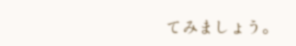てみましょう。